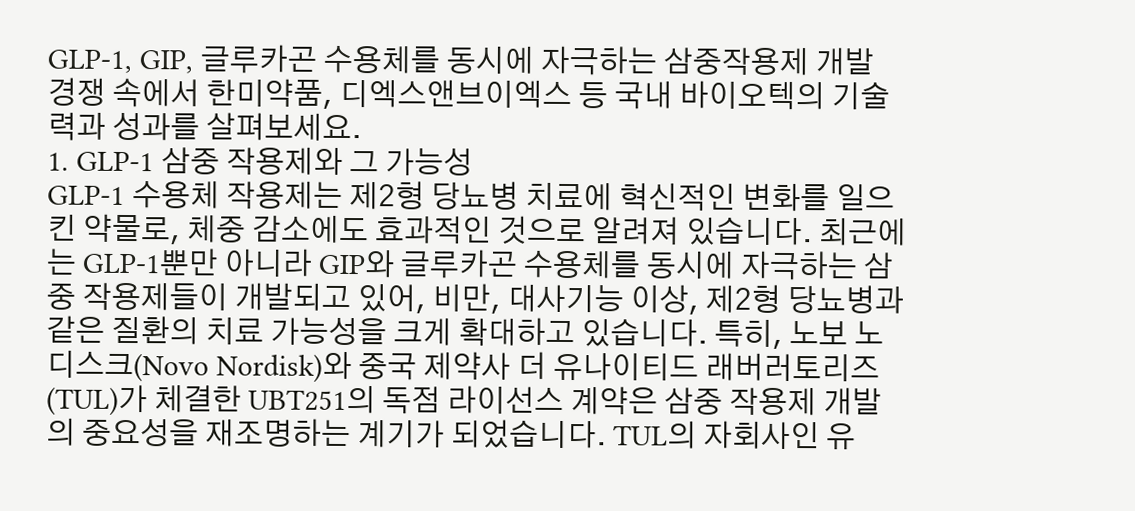GLP-1, GIP, 글루카곤 수용체를 동시에 자극하는 삼중작용제 개발 경쟁 속에서 한미약품, 디엑스앤브이엑스 등 국내 바이오텍의 기술력과 성과를 살펴보세요.
1. GLP-1 삼중 작용제와 그 가능성
GLP-1 수용체 작용제는 제2형 당뇨병 치료에 혁신적인 변화를 일으킨 약물로, 체중 감소에도 효과적인 것으로 알려져 있습니다. 최근에는 GLP-1뿐만 아니라 GIP와 글루카곤 수용체를 동시에 자극하는 삼중 작용제들이 개발되고 있어, 비만, 대사기능 이상, 제2형 당뇨병과 같은 질환의 치료 가능성을 크게 확대하고 있습니다. 특히, 노보 노디스크(Novo Nordisk)와 중국 제약사 더 유나이티드 래버러토리즈(TUL)가 체결한 UBT251의 독점 라이선스 계약은 삼중 작용제 개발의 중요성을 재조명하는 계기가 되었습니다. TUL의 자회사인 유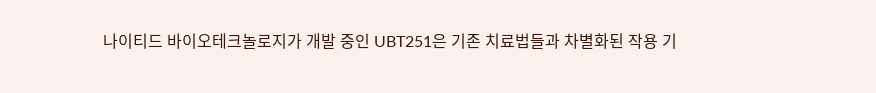나이티드 바이오테크놀로지가 개발 중인 UBT251은 기존 치료법들과 차별화된 작용 기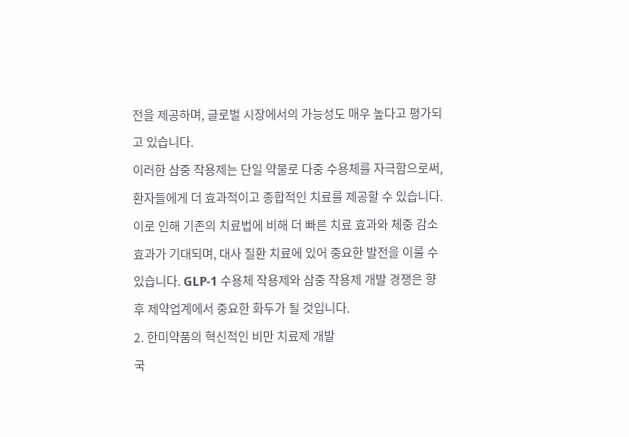전을 제공하며, 글로벌 시장에서의 가능성도 매우 높다고 평가되고 있습니다.
이러한 삼중 작용제는 단일 약물로 다중 수용체를 자극함으로써, 환자들에게 더 효과적이고 종합적인 치료를 제공할 수 있습니다. 이로 인해 기존의 치료법에 비해 더 빠른 치료 효과와 체중 감소 효과가 기대되며, 대사 질환 치료에 있어 중요한 발전을 이룰 수 있습니다. GLP-1 수용체 작용제와 삼중 작용제 개발 경쟁은 향후 제약업계에서 중요한 화두가 될 것입니다.
2. 한미약품의 혁신적인 비만 치료제 개발
국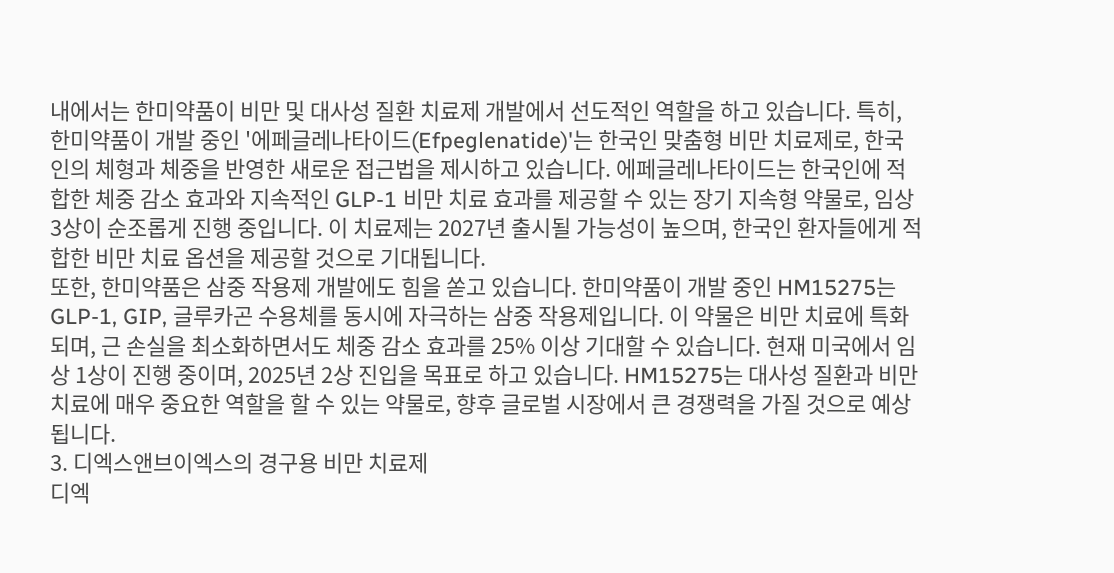내에서는 한미약품이 비만 및 대사성 질환 치료제 개발에서 선도적인 역할을 하고 있습니다. 특히, 한미약품이 개발 중인 '에페글레나타이드(Efpeglenatide)'는 한국인 맞춤형 비만 치료제로, 한국인의 체형과 체중을 반영한 새로운 접근법을 제시하고 있습니다. 에페글레나타이드는 한국인에 적합한 체중 감소 효과와 지속적인 GLP-1 비만 치료 효과를 제공할 수 있는 장기 지속형 약물로, 임상 3상이 순조롭게 진행 중입니다. 이 치료제는 2027년 출시될 가능성이 높으며, 한국인 환자들에게 적합한 비만 치료 옵션을 제공할 것으로 기대됩니다.
또한, 한미약품은 삼중 작용제 개발에도 힘을 쏟고 있습니다. 한미약품이 개발 중인 HM15275는 GLP-1, GIP, 글루카곤 수용체를 동시에 자극하는 삼중 작용제입니다. 이 약물은 비만 치료에 특화되며, 근 손실을 최소화하면서도 체중 감소 효과를 25% 이상 기대할 수 있습니다. 현재 미국에서 임상 1상이 진행 중이며, 2025년 2상 진입을 목표로 하고 있습니다. HM15275는 대사성 질환과 비만 치료에 매우 중요한 역할을 할 수 있는 약물로, 향후 글로벌 시장에서 큰 경쟁력을 가질 것으로 예상됩니다.
3. 디엑스앤브이엑스의 경구용 비만 치료제
디엑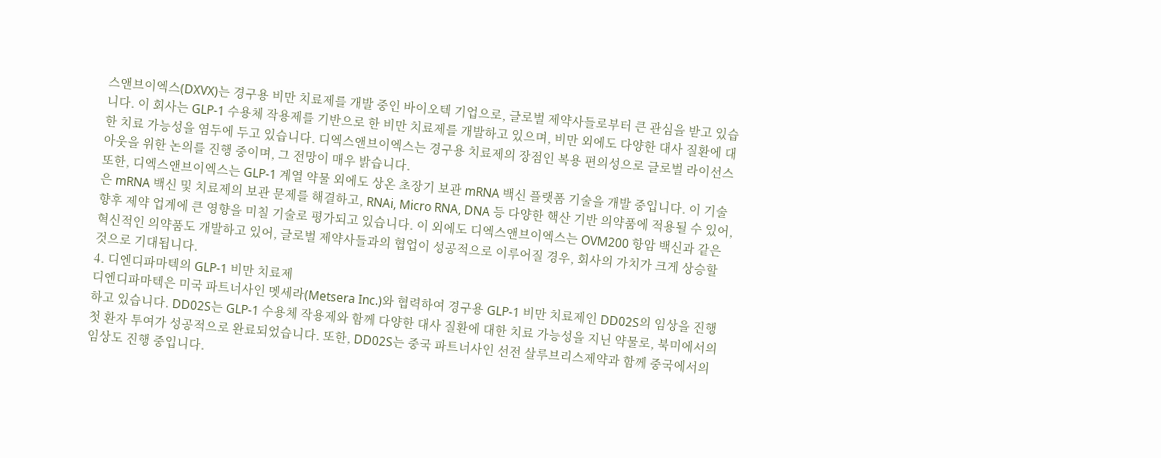스앤브이엑스(DXVX)는 경구용 비만 치료제를 개발 중인 바이오텍 기업으로, 글로벌 제약사들로부터 큰 관심을 받고 있습니다. 이 회사는 GLP-1 수용체 작용제를 기반으로 한 비만 치료제를 개발하고 있으며, 비만 외에도 다양한 대사 질환에 대한 치료 가능성을 염두에 두고 있습니다. 디엑스앤브이엑스는 경구용 치료제의 장점인 복용 편의성으로 글로벌 라이선스 아웃을 위한 논의를 진행 중이며, 그 전망이 매우 밝습니다.
또한, 디엑스앤브이엑스는 GLP-1 계열 약물 외에도 상온 초장기 보관 mRNA 백신 플랫폼 기술을 개발 중입니다. 이 기술은 mRNA 백신 및 치료제의 보관 문제를 해결하고, RNAi, Micro RNA, DNA 등 다양한 핵산 기반 의약품에 적용될 수 있어, 향후 제약 업계에 큰 영향을 미칠 기술로 평가되고 있습니다. 이 외에도 디엑스앤브이엑스는 OVM200 항암 백신과 같은 혁신적인 의약품도 개발하고 있어, 글로벌 제약사들과의 협업이 성공적으로 이루어질 경우, 회사의 가치가 크게 상승할 것으로 기대됩니다.
4. 디엔디파마텍의 GLP-1 비만 치료제
디엔디파마텍은 미국 파트너사인 멧세라(Metsera Inc.)와 협력하여 경구용 GLP-1 비만 치료제인 DD02S의 임상을 진행하고 있습니다. DD02S는 GLP-1 수용체 작용제와 함께 다양한 대사 질환에 대한 치료 가능성을 지닌 약물로, 북미에서의 첫 환자 투여가 성공적으로 완료되었습니다. 또한, DD02S는 중국 파트너사인 선전 살루브리스제약과 함께 중국에서의 임상도 진행 중입니다.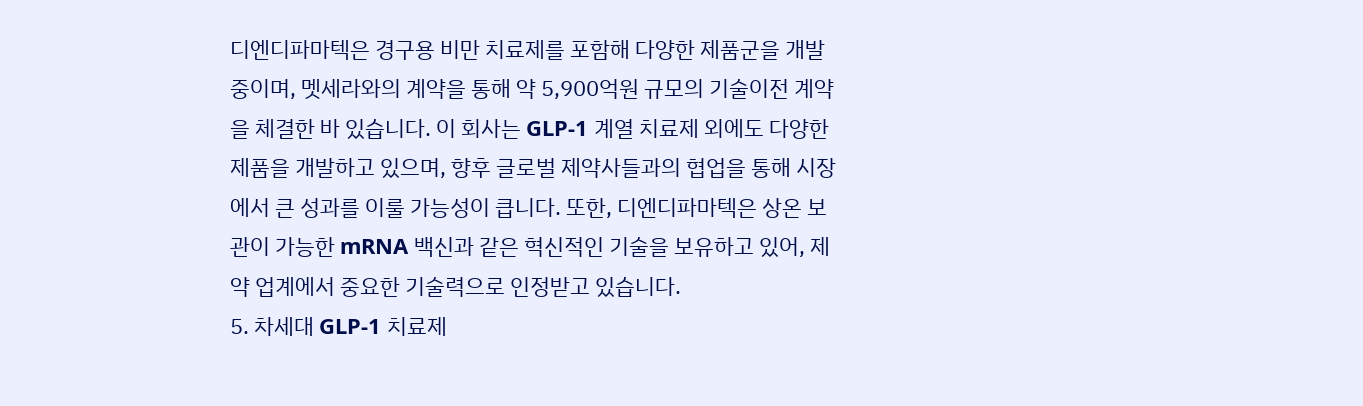디엔디파마텍은 경구용 비만 치료제를 포함해 다양한 제품군을 개발 중이며, 멧세라와의 계약을 통해 약 5,900억원 규모의 기술이전 계약을 체결한 바 있습니다. 이 회사는 GLP-1 계열 치료제 외에도 다양한 제품을 개발하고 있으며, 향후 글로벌 제약사들과의 협업을 통해 시장에서 큰 성과를 이룰 가능성이 큽니다. 또한, 디엔디파마텍은 상온 보관이 가능한 mRNA 백신과 같은 혁신적인 기술을 보유하고 있어, 제약 업계에서 중요한 기술력으로 인정받고 있습니다.
5. 차세대 GLP-1 치료제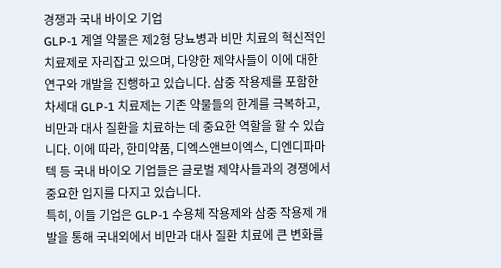경쟁과 국내 바이오 기업
GLP-1 계열 약물은 제2형 당뇨병과 비만 치료의 혁신적인 치료제로 자리잡고 있으며, 다양한 제약사들이 이에 대한 연구와 개발을 진행하고 있습니다. 삼중 작용제를 포함한 차세대 GLP-1 치료제는 기존 약물들의 한계를 극복하고, 비만과 대사 질환을 치료하는 데 중요한 역할을 할 수 있습니다. 이에 따라, 한미약품, 디엑스앤브이엑스, 디엔디파마텍 등 국내 바이오 기업들은 글로벌 제약사들과의 경쟁에서 중요한 입지를 다지고 있습니다.
특히, 이들 기업은 GLP-1 수용체 작용제와 삼중 작용제 개발을 통해 국내외에서 비만과 대사 질환 치료에 큰 변화를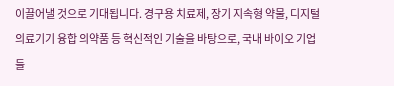이끌어낼 것으로 기대됩니다. 경구용 치료제, 장기 지속형 약물, 디지털의료기기 융합 의약품 등 혁신적인 기술을 바탕으로, 국내 바이오 기업들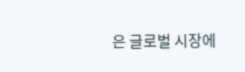은 글로벌 시장에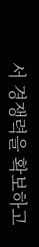서 경쟁력을 확보하고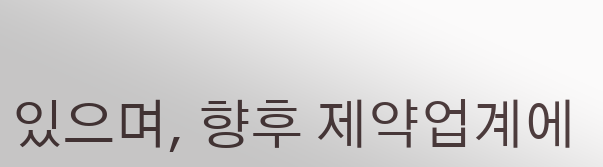있으며, 향후 제약업계에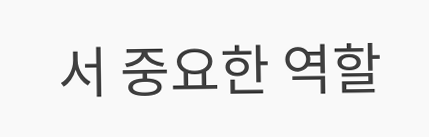서 중요한 역할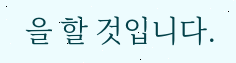을 할 것입니다.